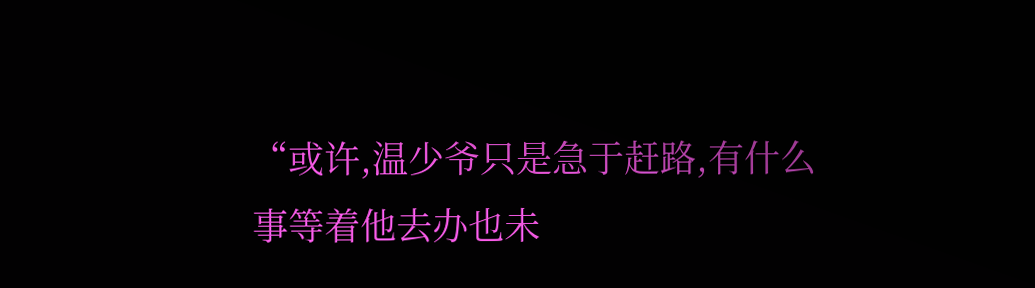“或许,温少爷只是急于赶路,有什么事等着他去办也未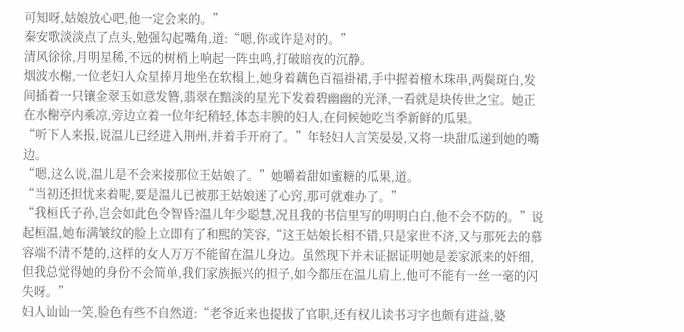可知呀,姑娘放心吧,他一定会来的。”
秦安歌淡淡点了点头,勉强勾起嘴角,道:“嗯,你或许是对的。”
清风徐徐,月明星稀,不远的树梢上响起一阵虫鸣,打破暗夜的沉静。
烟波水榭,一位老妇人众星捧月地坐在软榻上,她身着藕色百福褂裙,手中握着檀木珠串,两鬓斑白,发间插着一只镶金翠玉如意发簪,翡翠在黯淡的星光下发着碧幽幽的光泽,一看就是块传世之宝。她正在水榭亭内乘凉,旁边立着一位年纪稍轻,体态丰腴的妇人,在伺候她吃当季新鲜的瓜果。
“听下人来报,说温儿已经进入荆州,并着手开府了。”年轻妇人言笑晏晏,又将一块甜瓜递到她的嘴边。
“嗯,这么说,温儿是不会来接那位王姑娘了。”她嚼着甜如蜜糖的瓜果,道。
“当初还担忧来着呢,要是温儿已被那王姑娘迷了心窍,那可就难办了。”
“我桓氏子孙,岂会如此色令智昏?温儿年少聪慧,况且我的书信里写的明明白白,他不会不防的。”说起桓温,她布满皱纹的脸上立即有了和熙的笑容,“这王姑娘长相不错,只是家世不济,又与那死去的慕容端不清不楚的,这样的女人万万不能留在温儿身边。虽然现下并未证据证明她是姜家派来的奸细,但我总觉得她的身份不会简单,我们家族振兴的担子,如今都压在温儿肩上,他可不能有一丝一毫的闪失呀。”
妇人讪讪一笑,脸色有些不自然道:“老爷近来也提拔了官职,还有权儿读书习字也颇有进益,婆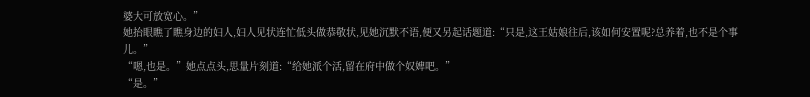婆大可放宽心。”
她抬眼瞧了瞧身边的妇人,妇人见状连忙低头做恭敬状,见她沉默不语,便又另起话题道:“只是,这王姑娘往后,该如何安置呢?总养着,也不是个事儿。”
“嗯,也是。”她点点头,思量片刻道:“给她派个活,留在府中做个奴婢吧。”
“是。”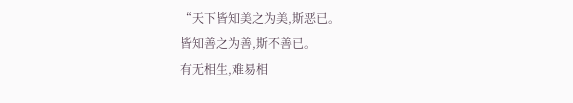“天下皆知美之为美,斯恶已。
皆知善之为善,斯不善已。
有无相生,难易相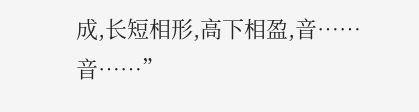成,长短相形,高下相盈,音……音……”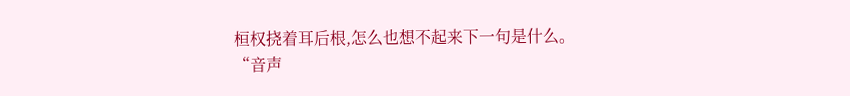桓权挠着耳后根,怎么也想不起来下一句是什么。
“音声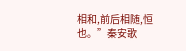相和,前后相随,恒也。”秦安歌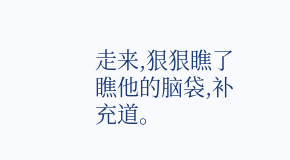走来,狠狠瞧了瞧他的脑袋,补充道。